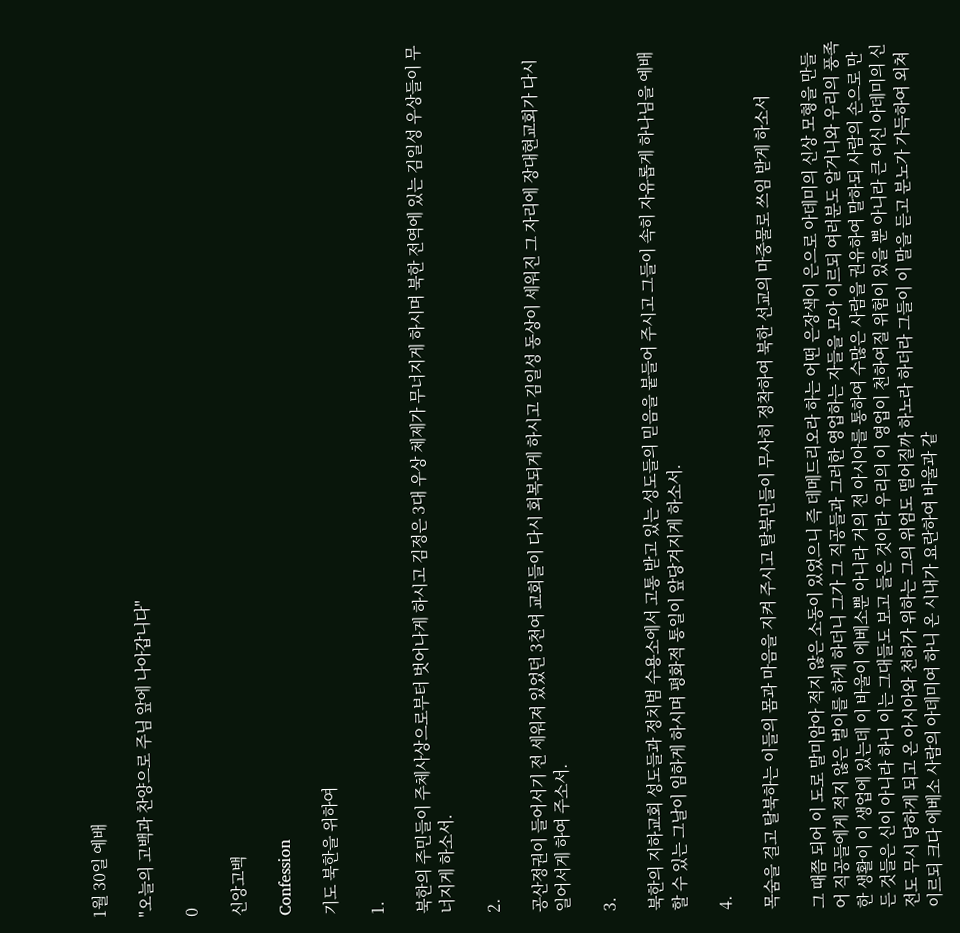1월 30일 예배

"오늘의 고백과 찬양으로 주님 앞에 나아갑니다"

0

신앙고백

Confession

기도 북한을 위하여

1.

북한의 주민들이 주체사상으로부터 벗어나게 하시고 김정은 3대 우상 체제가 무너지게 하시며 북한 전역에 있는 김일성 우상들이 무너지게 하소서.

2.

공산정권이 들어서기 전 세워져 있었던 3천여 교회들이 다시 회복되게 하시고 김일성 동상이 세워진 그 자리에 장대현교회가 다시 일어서게 하여 주소서.

3.

북한의 지하교회 성도들과 정치범 수용소에서 고통 받고 있는 성도들의 믿음을 붙들어 주시고 그들이 속히 자유롭게 하나님을 예배할 수 있는 그날이 임하게 하시며 평화적 통일이 앞당겨지게 하소서.

4.

목숨을 걸고 탈북하는 이들의 몸과 마음을 지켜 주시고 탈북민들이 무사히 정착하여 북한 선교의 마중물로 쓰임 받게 하소서

그 때쯤 되어 이 도로 말미암아 적지 않은 소동이 있었으니 즉 데메드리오라 하는 어떤 은장색이 은으로 아데미의 신상 모형을 만들어 직공들에게 적지 않은 벌이를 하게 하더니 그가 그 직공들과 그러한 영업하는 자들을 모아 이르되 여러분도 알거니와 우리의 풍족한 생활이 이 생업에 있는데 이 바울이 에베소뿐 아니라 거의 전 아시아를 통하여 수많은 사람을 권유하여 말하되 사람의 손으로 만든 것들은 신이 아니라 하니 이는 그대들도 보고 들은 것이라 우리의 이 영업이 천하여질 위험이 있을 뿐 아니라 큰 여신 아데미의 신전도 무시 당하게 되고 온 아시아와 천하가 위하는 그의 위엄도 떨어질까 하노라 하더라 그들이 이 말을 듣고 분노가 가득하여 외쳐 이르되 크다 에베소 사람의 아데미여 하니 온 시내가 요란하여 바울과 같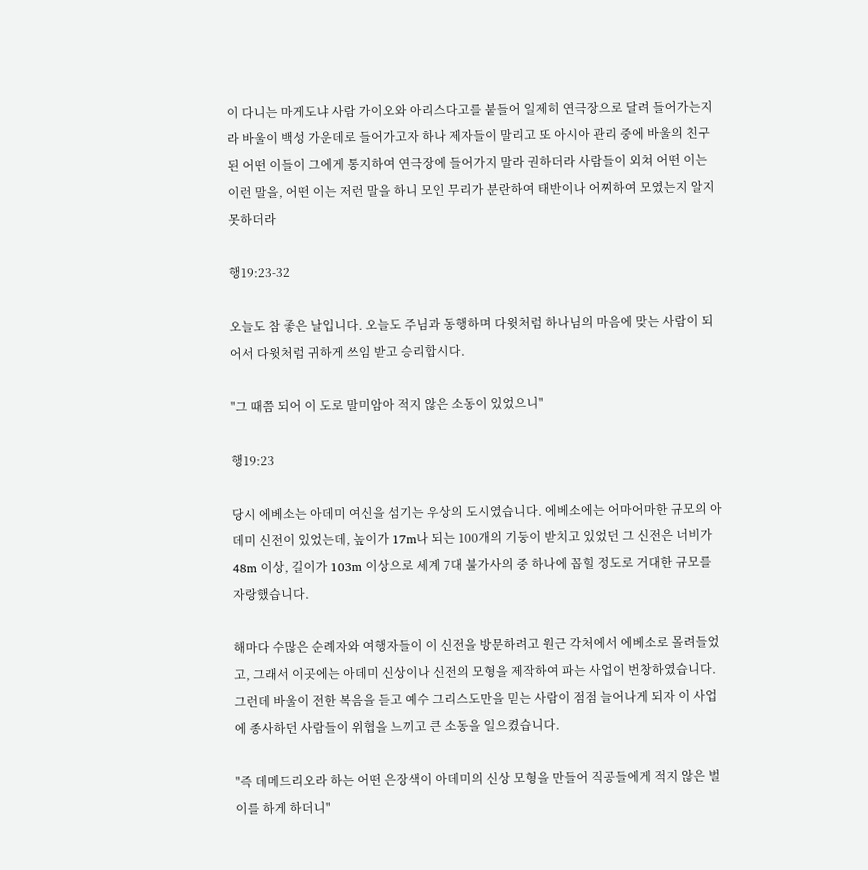이 다니는 마게도냐 사람 가이오와 아리스다고를 붙들어 일제히 연극장으로 달려 들어가는지라 바울이 백성 가운데로 들어가고자 하나 제자들이 말리고 또 아시아 관리 중에 바울의 친구된 어떤 이들이 그에게 통지하여 연극장에 들어가지 말라 권하더라 사람들이 외쳐 어떤 이는 이런 말을, 어떤 이는 저런 말을 하니 모인 무리가 분란하여 태반이나 어찌하여 모였는지 알지 못하더라

행19:23-32

오늘도 참 좋은 날입니다. 오늘도 주님과 동행하며 다윗처럼 하나님의 마음에 맞는 사람이 되어서 다윗처럼 귀하게 쓰임 받고 승리합시다.

"그 때쯤 되어 이 도로 말미암아 적지 않은 소동이 있었으니"

행19:23

당시 에베소는 아데미 여신을 섬기는 우상의 도시였습니다. 에베소에는 어마어마한 규모의 아데미 신전이 있었는데, 높이가 17m나 되는 100개의 기둥이 받치고 있었던 그 신전은 너비가 48m 이상, 길이가 103m 이상으로 세계 7대 불가사의 중 하나에 꼽힐 정도로 거대한 규모를 자랑했습니다.

해마다 수많은 순례자와 여행자들이 이 신전을 방문하려고 원근 각처에서 에베소로 몰려들었고, 그래서 이곳에는 아데미 신상이나 신전의 모형을 제작하여 파는 사업이 번창하였습니다. 그런데 바울이 전한 복음을 듣고 예수 그리스도만을 믿는 사람이 점점 늘어나게 되자 이 사업에 종사하던 사람들이 위협을 느끼고 큰 소동을 일으켰습니다.

"즉 데메드리오라 하는 어떤 은장색이 아데미의 신상 모형을 만들어 직공들에게 적지 않은 벌이를 하게 하더니"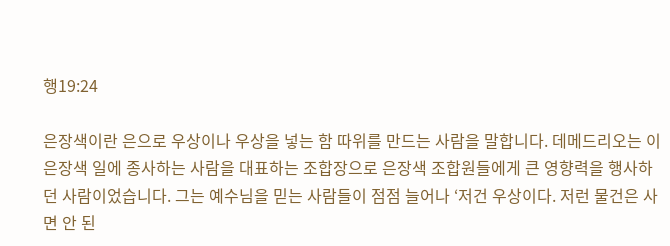행19:24

은장색이란 은으로 우상이나 우상을 넣는 함 따위를 만드는 사람을 말합니다. 데메드리오는 이 은장색 일에 종사하는 사람을 대표하는 조합장으로 은장색 조합원들에게 큰 영향력을 행사하던 사람이었습니다. 그는 예수님을 믿는 사람들이 점점 늘어나 ‘저건 우상이다. 저런 물건은 사면 안 된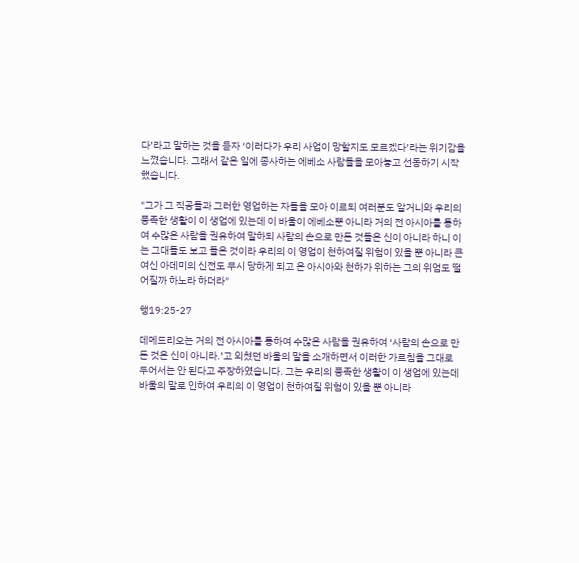다’라고 말하는 것을 듣자 ‘이러다가 우리 사업이 망할지도 모르겠다’라는 위기감을 느꼈습니다. 그래서 같은 일에 종사하는 에베소 사람들을 모아놓고 선동하기 시작했습니다.

"그가 그 직공들과 그러한 영업하는 자들을 모아 이르되 여러분도 알거니와 우리의 풍족한 생활이 이 생업에 있는데 이 바울이 에베소뿐 아니라 거의 전 아시아를 통하여 수많은 사람을 권유하여 말하되 사람의 손으로 만든 것들은 신이 아니라 하니 이는 그대들도 보고 들은 것이라 우리의 이 영업이 천하여질 위험이 있을 뿐 아니라 큰 여신 아데미의 신전도 무시 당하게 되고 온 아시아와 천하가 위하는 그의 위엄도 떨어질까 하노라 하더라"

행19:25-27

데메드리오는 거의 전 아시아를 통하여 수많은 사람을 권유하여 ‘사람의 손으로 만든 것은 신이 아니라.’고 외쳤던 바울의 말을 소개하면서 이러한 가르침을 그대로 두어서는 안 된다고 주장하였습니다. 그는 우리의 풍족한 생활이 이 생업에 있는데 바울의 말로 인하여 우리의 이 영업이 천하여질 위험이 있을 뿐 아니라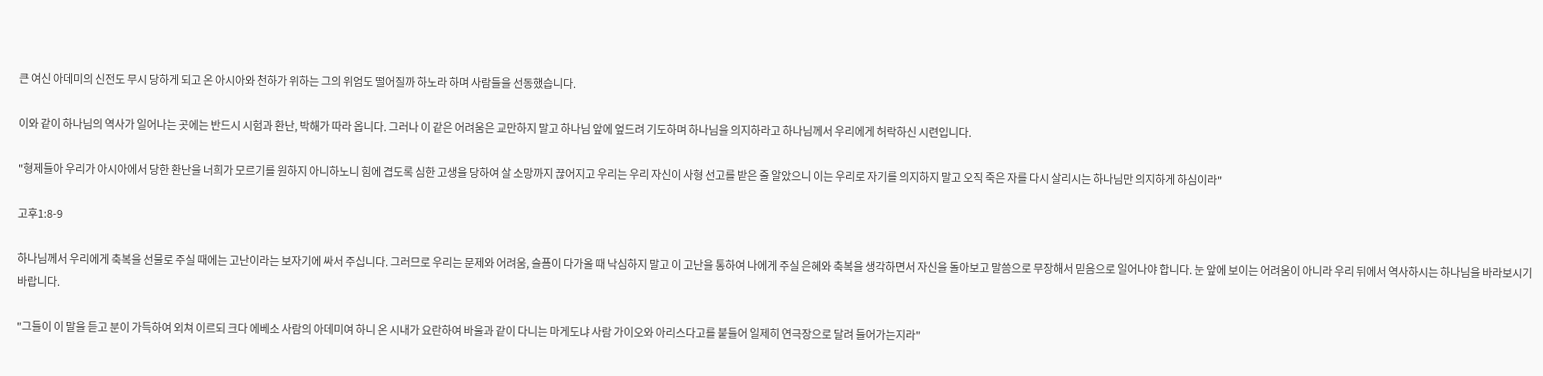큰 여신 아데미의 신전도 무시 당하게 되고 온 아시아와 천하가 위하는 그의 위엄도 떨어질까 하노라 하며 사람들을 선동했습니다.

이와 같이 하나님의 역사가 일어나는 곳에는 반드시 시험과 환난, 박해가 따라 옵니다. 그러나 이 같은 어려움은 교만하지 말고 하나님 앞에 엎드려 기도하며 하나님을 의지하라고 하나님께서 우리에게 허락하신 시련입니다.

"형제들아 우리가 아시아에서 당한 환난을 너희가 모르기를 원하지 아니하노니 힘에 겹도록 심한 고생을 당하여 살 소망까지 끊어지고 우리는 우리 자신이 사형 선고를 받은 줄 알았으니 이는 우리로 자기를 의지하지 말고 오직 죽은 자를 다시 살리시는 하나님만 의지하게 하심이라"

고후1:8-9

하나님께서 우리에게 축복을 선물로 주실 때에는 고난이라는 보자기에 싸서 주십니다. 그러므로 우리는 문제와 어려움, 슬픔이 다가올 때 낙심하지 말고 이 고난을 통하여 나에게 주실 은혜와 축복을 생각하면서 자신을 돌아보고 말씀으로 무장해서 믿음으로 일어나야 합니다. 눈 앞에 보이는 어려움이 아니라 우리 뒤에서 역사하시는 하나님을 바라보시기 바랍니다.

"그들이 이 말을 듣고 분이 가득하여 외쳐 이르되 크다 에베소 사람의 아데미여 하니 온 시내가 요란하여 바울과 같이 다니는 마게도냐 사람 가이오와 아리스다고를 붙들어 일제히 연극장으로 달려 들어가는지라"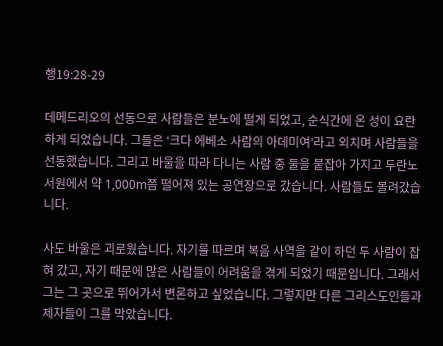행19:28-29

데메드리오의 선동으로 사람들은 분노에 떨게 되었고, 순식간에 온 성이 요란하게 되었습니다. 그들은 ‘크다 에베소 사람의 아데미여’라고 외치며 사람들을 선동했습니다. 그리고 바울을 따라 다니는 사람 중 둘을 붙잡아 가지고 두란노 서원에서 약 1,000m쯤 떨어져 있는 공연장으로 갔습니다. 사람들도 몰려갔습니다.

사도 바울은 괴로웠습니다. 자기를 따르며 복음 사역을 같이 하던 두 사람이 잡혀 갔고, 자기 때문에 많은 사람들이 어려움을 겪게 되었기 때문입니다. 그래서 그는 그 곳으로 뛰어가서 변론하고 싶었습니다. 그렇지만 다른 그리스도인들과 제자들이 그를 막았습니다.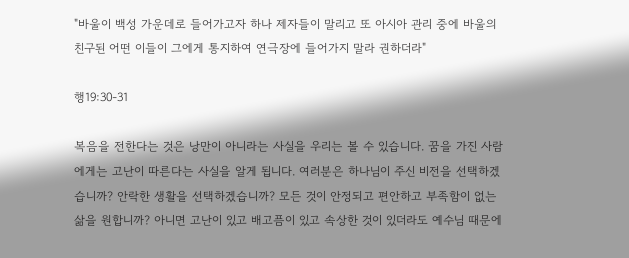"바울이 백성 가운데로 들어가고자 하나 제자들이 말리고 또 아시아 관리 중에 바울의 친구된 어떤 이들이 그에게 통지하여 연극장에 들어가지 말라 권하더라"

행19:30-31

복음을 전한다는 것은 낭만이 아니라는 사실을 우리는 볼 수 있습니다. 꿈을 가진 사람에게는 고난이 따른다는 사실을 알게 됩니다. 여러분은 하나님이 주신 비전을 선택하겠습니까? 안락한 생활을 선택하겠습니까? 모든 것이 안정되고 편안하고 부족함이 없는 삶을 원합니까? 아니면 고난이 있고 배고픔이 있고 속상한 것이 있더라도 예수님 때문에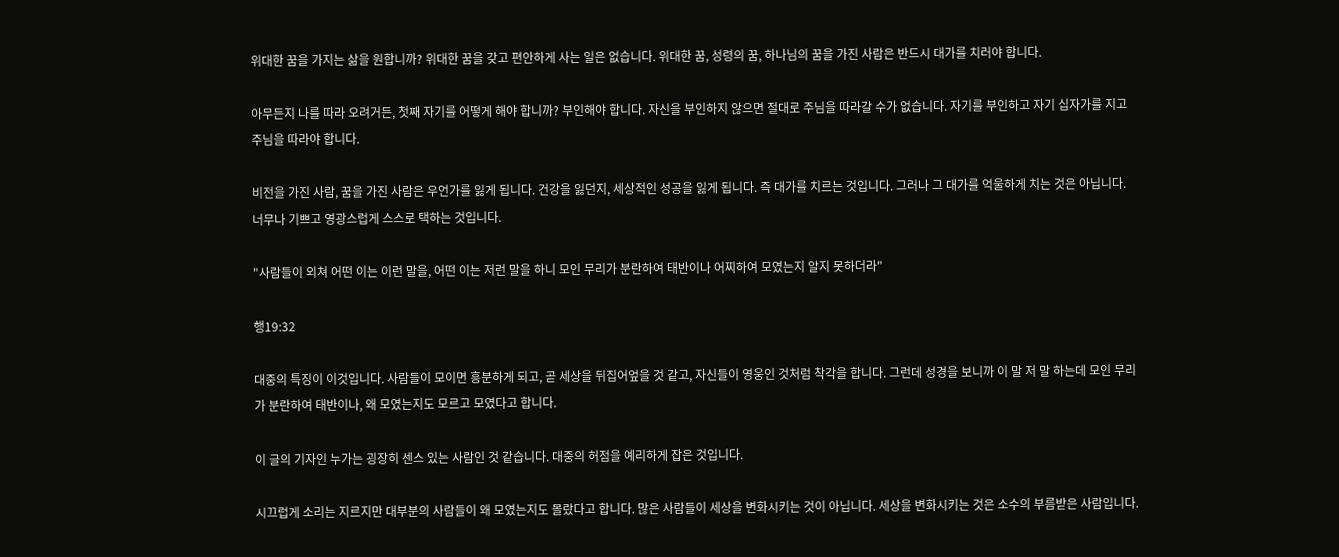위대한 꿈을 가지는 삶을 원합니까? 위대한 꿈을 갖고 편안하게 사는 일은 없습니다. 위대한 꿈, 성령의 꿈, 하나님의 꿈을 가진 사람은 반드시 대가를 치러야 합니다.

아무든지 나를 따라 오려거든, 첫째 자기를 어떻게 해야 합니까? 부인해야 합니다. 자신을 부인하지 않으면 절대로 주님을 따라갈 수가 없습니다. 자기를 부인하고 자기 십자가를 지고 주님을 따라야 합니다.

비전을 가진 사람, 꿈을 가진 사람은 우언가를 잃게 됩니다. 건강을 잃던지, 세상적인 성공을 잃게 됩니다. 즉 대가를 치르는 것입니다. 그러나 그 대가를 억울하게 치는 것은 아닙니다. 너무나 기쁘고 영광스럽게 스스로 택하는 것입니다.

"사람들이 외쳐 어떤 이는 이런 말을, 어떤 이는 저런 말을 하니 모인 무리가 분란하여 태반이나 어찌하여 모였는지 알지 못하더라"

행19:32

대중의 특징이 이것입니다. 사람들이 모이면 흥분하게 되고, 곧 세상을 뒤집어엎을 것 같고, 자신들이 영웅인 것처럼 착각을 합니다. 그런데 성경을 보니까 이 말 저 말 하는데 모인 무리가 분란하여 태반이나, 왜 모였는지도 모르고 모였다고 합니다.

이 글의 기자인 누가는 굉장히 센스 있는 사람인 것 같습니다. 대중의 허점을 예리하게 잡은 것입니다.

시끄럽게 소리는 지르지만 대부분의 사람들이 왜 모였는지도 몰랐다고 합니다. 많은 사람들이 세상을 변화시키는 것이 아닙니다. 세상을 변화시키는 것은 소수의 부름받은 사람입니다.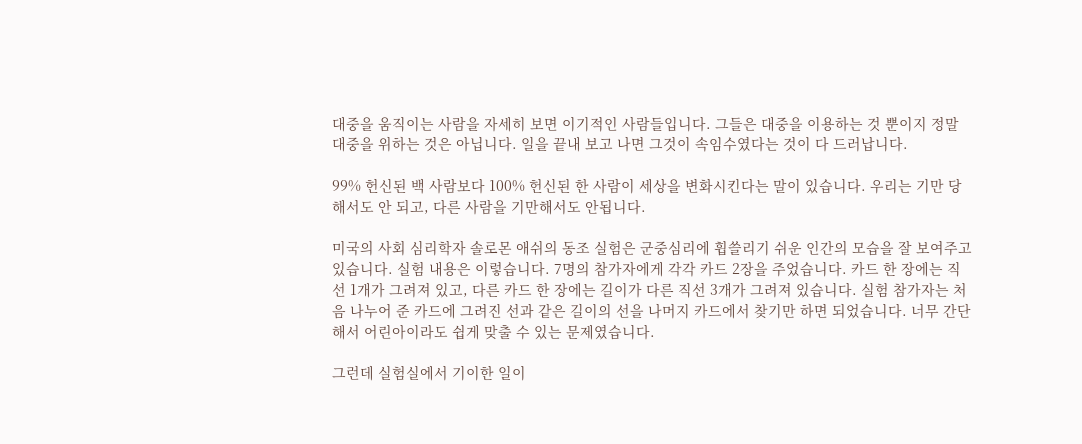대중을 움직이는 사람을 자세히 보면 이기적인 사람들입니다. 그들은 대중을 이용하는 것 뿐이지 정말 대중을 위하는 것은 아닙니다. 일을 끝내 보고 나면 그것이 속임수였다는 것이 다 드러납니다.

99% 헌신된 백 사람보다 100% 헌신된 한 사람이 세상을 변화시킨다는 말이 있습니다. 우리는 기만 당해서도 안 되고, 다른 사람을 기만해서도 안됩니다.

미국의 사회 심리학자 솔로몬 애쉬의 동조 실험은 군중심리에 휩쓸리기 쉬운 인간의 모습을 잘 보여주고 있습니다. 실험 내용은 이렇습니다. 7명의 참가자에게 각각 카드 2장을 주었습니다. 카드 한 장에는 직선 1개가 그려져 있고, 다른 카드 한 장에는 길이가 다른 직선 3개가 그려져 있습니다. 실험 참가자는 처음 나누어 준 카드에 그려진 선과 같은 길이의 선을 나머지 카드에서 찾기만 하면 되었습니다. 너무 간단해서 어린아이라도 쉽게 맞출 수 있는 문제였습니다.

그런데 실험실에서 기이한 일이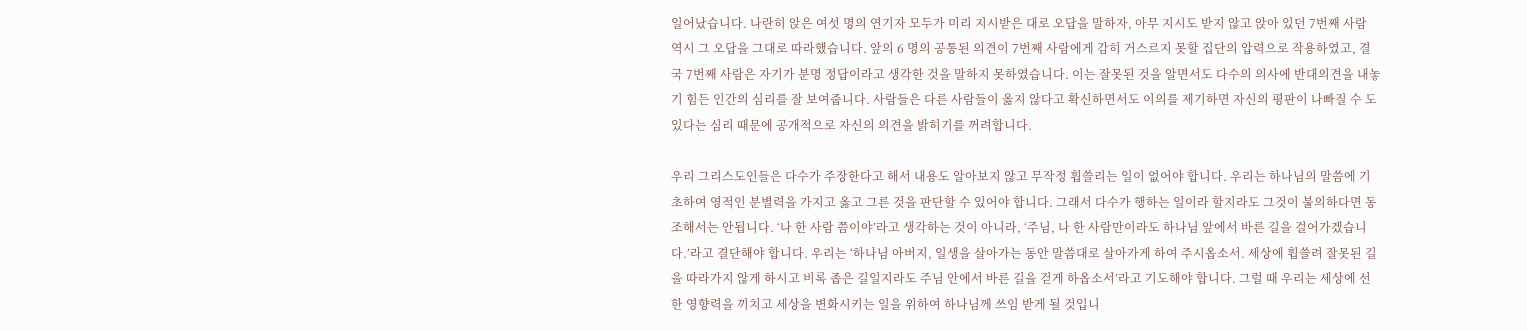일어났습니다. 나란히 앉은 여섯 명의 연기자 모두가 미리 지시받은 대로 오답을 말하자, 아무 지시도 받지 않고 앉아 있던 7번째 사람 역시 그 오답을 그대로 따라했습니다. 앞의 6 명의 공통된 의견이 7번째 사람에게 감히 거스르지 못할 집단의 압력으로 작용하였고, 결국 7번째 사람은 자기가 분명 정답이라고 생각한 것을 말하지 못하였습니다. 이는 잘못된 것을 알면서도 다수의 의사에 반대의견을 내놓기 힘든 인간의 심리를 잘 보여줍니다. 사람들은 다른 사람들이 옳지 않다고 확신하면서도 이의를 제기하면 자신의 평판이 나빠질 수 도 있다는 심리 때문에 공개적으로 자신의 의견을 밝히기를 꺼려합니다.

우리 그리스도인들은 다수가 주장한다고 해서 내용도 알아보지 않고 무작정 휩쓸리는 일이 없어야 합니다. 우리는 하나님의 말씀에 기초하여 영적인 분별력을 가지고 옳고 그른 것을 판단할 수 있어야 합니다. 그래서 다수가 행하는 일이라 할지라도 그것이 불의하다면 동조해서는 안됩니다. ‘나 한 사람 쯤이야’라고 생각하는 것이 아니라, ‘주님, 나 한 사람만이라도 하나님 앞에서 바른 길을 걸어가겠습니다.’라고 결단해야 합니다. 우리는 ‘하나님 아버지, 일생을 살아가는 동안 말씀대로 살아가게 하여 주시옵소서. 세상에 휩쓸려 잘못된 길을 따라가지 않게 하시고 비록 좁은 길일지라도 주님 안에서 바른 길을 걷게 하옵소서’라고 기도해야 합니다. 그럴 때 우리는 세상에 선한 영향력을 끼치고 세상을 변화시키는 일을 위하여 하나님께 쓰임 받게 될 것입니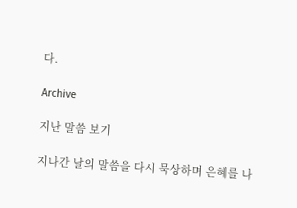다.

Archive

지난 말씀 보기

지나간 날의 말씀을 다시 묵상하며 은혜를 나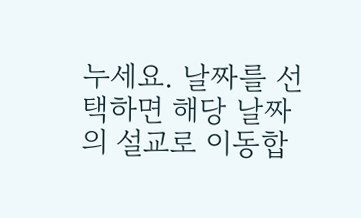누세요. 날짜를 선택하면 해당 날짜의 설교로 이동합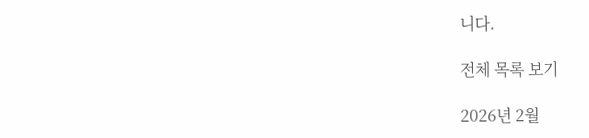니다.

전체 목록 보기

2026년 2월